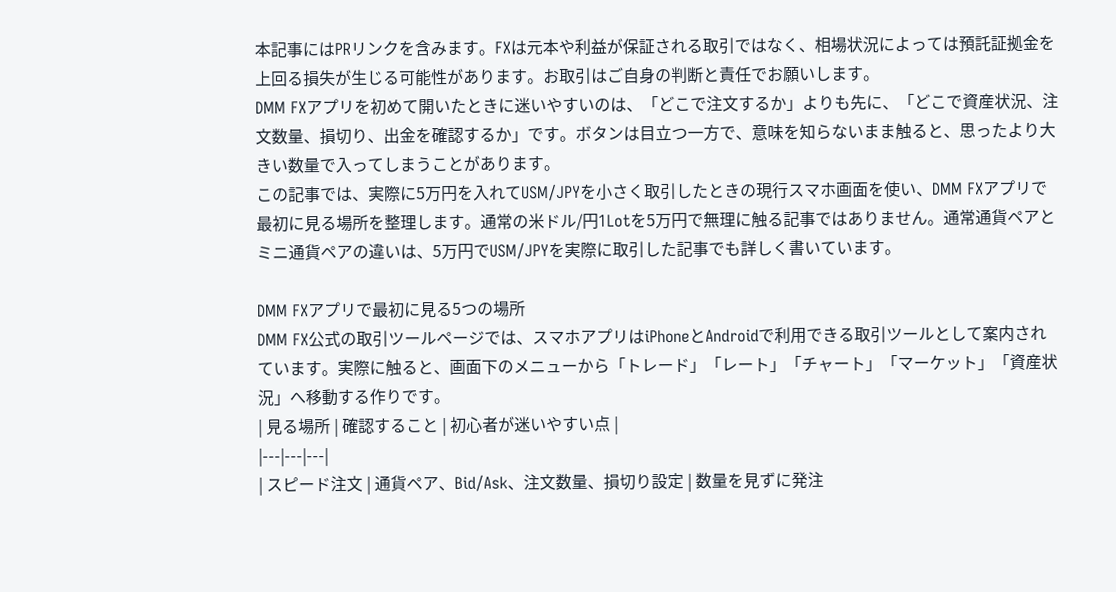本記事にはPRリンクを含みます。FXは元本や利益が保証される取引ではなく、相場状況によっては預託証拠金を上回る損失が生じる可能性があります。お取引はご自身の判断と責任でお願いします。
DMM FXアプリを初めて開いたときに迷いやすいのは、「どこで注文するか」よりも先に、「どこで資産状況、注文数量、損切り、出金を確認するか」です。ボタンは目立つ一方で、意味を知らないまま触ると、思ったより大きい数量で入ってしまうことがあります。
この記事では、実際に5万円を入れてUSM/JPYを小さく取引したときの現行スマホ画面を使い、DMM FXアプリで最初に見る場所を整理します。通常の米ドル/円1Lotを5万円で無理に触る記事ではありません。通常通貨ペアとミニ通貨ペアの違いは、5万円でUSM/JPYを実際に取引した記事でも詳しく書いています。

DMM FXアプリで最初に見る5つの場所
DMM FX公式の取引ツールページでは、スマホアプリはiPhoneとAndroidで利用できる取引ツールとして案内されています。実際に触ると、画面下のメニューから「トレード」「レート」「チャート」「マーケット」「資産状況」へ移動する作りです。
| 見る場所 | 確認すること | 初心者が迷いやすい点 |
|---|---|---|
| スピード注文 | 通貨ペア、Bid/Ask、注文数量、損切り設定 | 数量を見ずに発注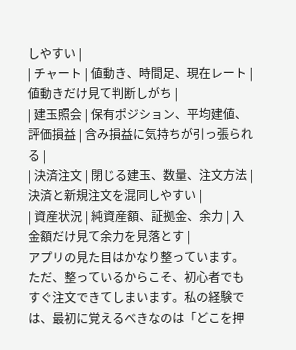しやすい |
| チャート | 値動き、時間足、現在レート | 値動きだけ見て判断しがち |
| 建玉照会 | 保有ポジション、平均建値、評価損益 | 含み損益に気持ちが引っ張られる |
| 決済注文 | 閉じる建玉、数量、注文方法 | 決済と新規注文を混同しやすい |
| 資産状況 | 純資産額、証拠金、余力 | 入金額だけ見て余力を見落とす |
アプリの見た目はかなり整っています。ただ、整っているからこそ、初心者でもすぐ注文できてしまいます。私の経験では、最初に覚えるべきなのは「どこを押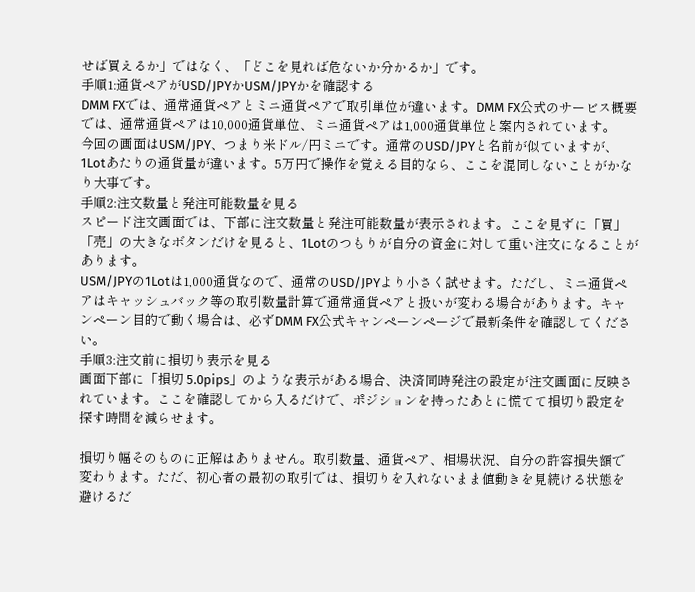せば買えるか」ではなく、「どこを見れば危ないか分かるか」です。
手順1:通貨ペアがUSD/JPYかUSM/JPYかを確認する
DMM FXでは、通常通貨ペアとミニ通貨ペアで取引単位が違います。DMM FX公式のサービス概要では、通常通貨ペアは10,000通貨単位、ミニ通貨ペアは1,000通貨単位と案内されています。
今回の画面はUSM/JPY、つまり米ドル/円ミニです。通常のUSD/JPYと名前が似ていますが、1Lotあたりの通貨量が違います。5万円で操作を覚える目的なら、ここを混同しないことがかなり大事です。
手順2:注文数量と発注可能数量を見る
スピード注文画面では、下部に注文数量と発注可能数量が表示されます。ここを見ずに「買」「売」の大きなボタンだけを見ると、1Lotのつもりが自分の資金に対して重い注文になることがあります。
USM/JPYの1Lotは1,000通貨なので、通常のUSD/JPYより小さく試せます。ただし、ミニ通貨ペアはキャッシュバック等の取引数量計算で通常通貨ペアと扱いが変わる場合があります。キャンペーン目的で動く場合は、必ずDMM FX公式キャンペーンページで最新条件を確認してください。
手順3:注文前に損切り表示を見る
画面下部に「損切 5.0pips」のような表示がある場合、決済同時発注の設定が注文画面に反映されています。ここを確認してから入るだけで、ポジションを持ったあとに慌てて損切り設定を探す時間を減らせます。

損切り幅そのものに正解はありません。取引数量、通貨ペア、相場状況、自分の許容損失額で変わります。ただ、初心者の最初の取引では、損切りを入れないまま値動きを見続ける状態を避けるだ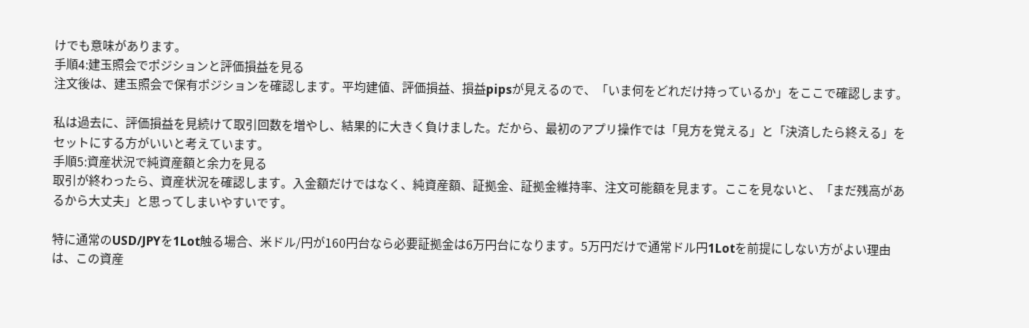けでも意味があります。
手順4:建玉照会でポジションと評価損益を見る
注文後は、建玉照会で保有ポジションを確認します。平均建値、評価損益、損益pipsが見えるので、「いま何をどれだけ持っているか」をここで確認します。

私は過去に、評価損益を見続けて取引回数を増やし、結果的に大きく負けました。だから、最初のアプリ操作では「見方を覚える」と「決済したら終える」をセットにする方がいいと考えています。
手順5:資産状況で純資産額と余力を見る
取引が終わったら、資産状況を確認します。入金額だけではなく、純資産額、証拠金、証拠金維持率、注文可能額を見ます。ここを見ないと、「まだ残高があるから大丈夫」と思ってしまいやすいです。

特に通常のUSD/JPYを1Lot触る場合、米ドル/円が160円台なら必要証拠金は6万円台になります。5万円だけで通常ドル円1Lotを前提にしない方がよい理由は、この資産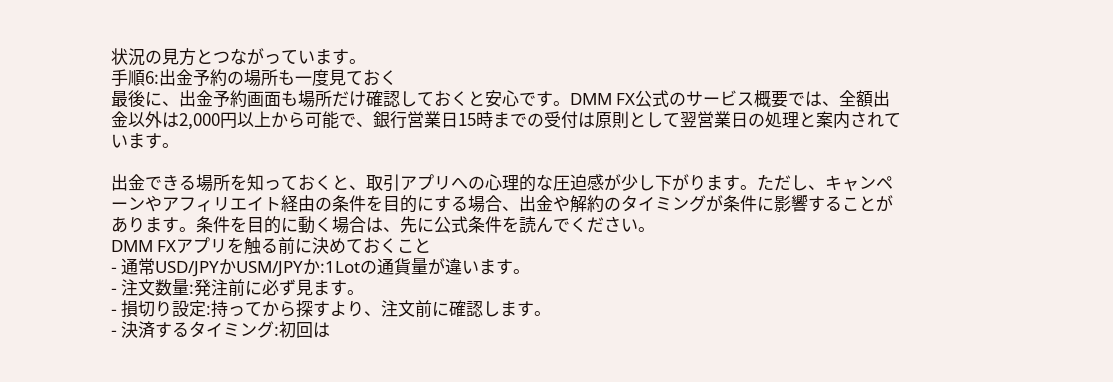状況の見方とつながっています。
手順6:出金予約の場所も一度見ておく
最後に、出金予約画面も場所だけ確認しておくと安心です。DMM FX公式のサービス概要では、全額出金以外は2,000円以上から可能で、銀行営業日15時までの受付は原則として翌営業日の処理と案内されています。

出金できる場所を知っておくと、取引アプリへの心理的な圧迫感が少し下がります。ただし、キャンペーンやアフィリエイト経由の条件を目的にする場合、出金や解約のタイミングが条件に影響することがあります。条件を目的に動く場合は、先に公式条件を読んでください。
DMM FXアプリを触る前に決めておくこと
- 通常USD/JPYかUSM/JPYか:1Lotの通貨量が違います。
- 注文数量:発注前に必ず見ます。
- 損切り設定:持ってから探すより、注文前に確認します。
- 決済するタイミング:初回は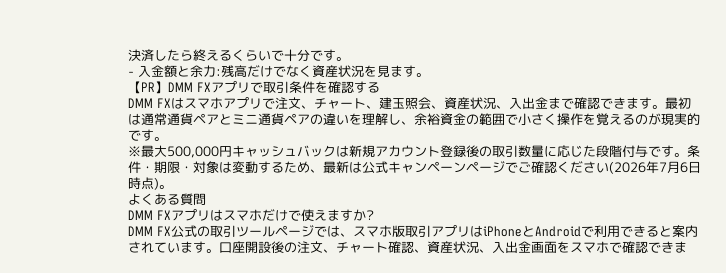決済したら終えるくらいで十分です。
- 入金額と余力:残高だけでなく資産状況を見ます。
【PR】DMM FXアプリで取引条件を確認する
DMM FXはスマホアプリで注文、チャート、建玉照会、資産状況、入出金まで確認できます。最初は通常通貨ペアとミニ通貨ペアの違いを理解し、余裕資金の範囲で小さく操作を覚えるのが現実的です。
※最大500,000円キャッシュバックは新規アカウント登録後の取引数量に応じた段階付与です。条件・期限・対象は変動するため、最新は公式キャンペーンページでご確認ください(2026年7月6日時点)。
よくある質問
DMM FXアプリはスマホだけで使えますか?
DMM FX公式の取引ツールページでは、スマホ版取引アプリはiPhoneとAndroidで利用できると案内されています。口座開設後の注文、チャート確認、資産状況、入出金画面をスマホで確認できま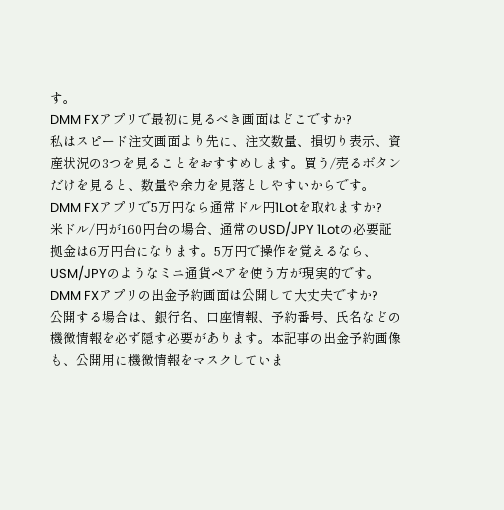す。
DMM FXアプリで最初に見るべき画面はどこですか?
私はスピード注文画面より先に、注文数量、損切り表示、資産状況の3つを見ることをおすすめします。買う/売るボタンだけを見ると、数量や余力を見落としやすいからです。
DMM FXアプリで5万円なら通常ドル円1Lotを取れますか?
米ドル/円が160円台の場合、通常のUSD/JPY 1Lotの必要証拠金は6万円台になります。5万円で操作を覚えるなら、USM/JPYのようなミニ通貨ペアを使う方が現実的です。
DMM FXアプリの出金予約画面は公開して大丈夫ですか?
公開する場合は、銀行名、口座情報、予約番号、氏名などの機微情報を必ず隠す必要があります。本記事の出金予約画像も、公開用に機微情報をマスクしていま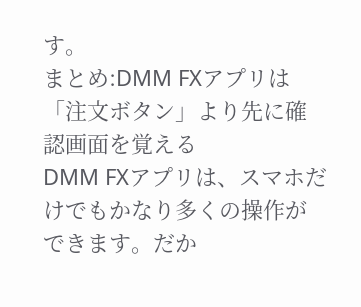す。
まとめ:DMM FXアプリは「注文ボタン」より先に確認画面を覚える
DMM FXアプリは、スマホだけでもかなり多くの操作ができます。だか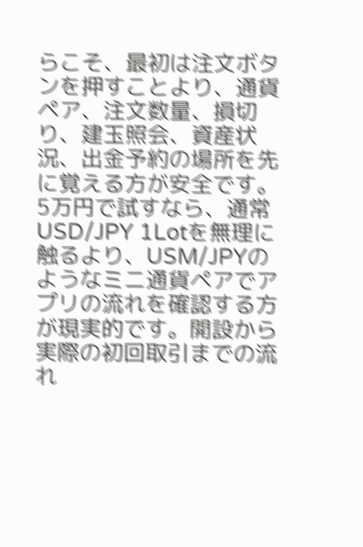らこそ、最初は注文ボタンを押すことより、通貨ペア、注文数量、損切り、建玉照会、資産状況、出金予約の場所を先に覚える方が安全です。
5万円で試すなら、通常USD/JPY 1Lotを無理に触るより、USM/JPYのようなミニ通貨ペアでアプリの流れを確認する方が現実的です。開設から実際の初回取引までの流れ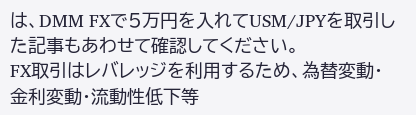は、DMM FXで5万円を入れてUSM/JPYを取引した記事もあわせて確認してください。
FX取引はレバレッジを利用するため、為替変動・金利変動・流動性低下等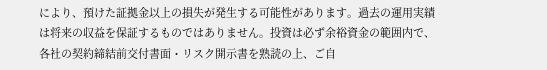により、預けた証拠金以上の損失が発生する可能性があります。過去の運用実績は将来の収益を保証するものではありません。投資は必ず余裕資金の範囲内で、各社の契約締結前交付書面・リスク開示書を熟読の上、ご自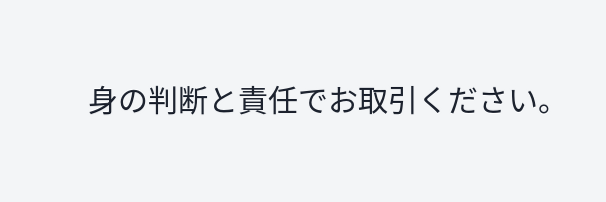身の判断と責任でお取引ください。